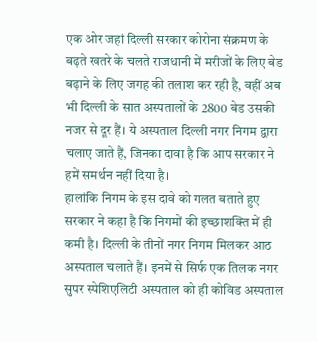एक ओर जहां दिल्ली सरकार कोरोना संक्रमण के बढ़ते खतरे के चलते राजधानी में मरीजों के लिए बेड बढ़ाने के लिए जगह की तलाश कर रही है, वहीं अब भी दिल्ली के सात अस्पतालों के 2800 बेड उसकी नजर से दूर हैं। ये अस्पताल दिल्ली नगर निगम द्वारा चलाए जाते हैं, जिनका दावा है कि आप सरकार ने हमें समर्थन नहीं दिया है।
हालांकि निगम के इस दावे को गलत बताते हुए सरकार ने कहा है कि निगमों की इच्छाशक्ति में ही कमी है। दिल्ली के तीनों नगर निगम मिलकर आठ अस्पताल चलाते हैं। इनमें से सिर्फ एक तिलक नगर सुपर स्पेशिएलिटी अस्पताल को ही कोविड अस्पताल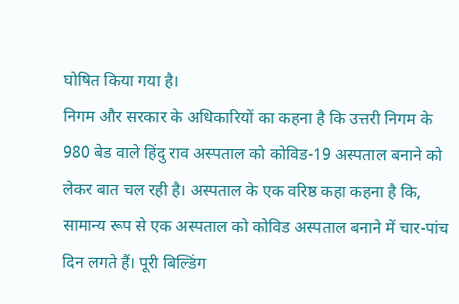घोषित किया गया है।
निगम और सरकार के अधिकारियों का कहना है कि उत्तरी निगम के 980 बेड वाले हिंदु राव अस्पताल को कोविड-19 अस्पताल बनाने को लेकर बात चल रही है। अस्पताल के एक वरिष्ठ कहा कहना है कि, सामान्य रूप से एक अस्पताल को कोविड अस्पताल बनाने में चार-पांच दिन लगते हैं। पूरी बिल्डिंग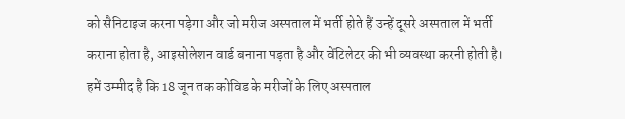को सैनिटाइज करना पड़ेगा और जो मरीज अस्पताल में भर्ती होते हैं उन्हें दूसरे अस्पताल में भर्ती कराना होता है, आइसोलेशन वार्ड बनाना पड़ता है और वेंटिलेटर की भी व्यवस्था करनी होती है। हमें उम्मीद है कि 18 जून तक कोविड के मरीजों के लिए अस्पताल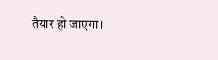तैयार हो जाएगा।